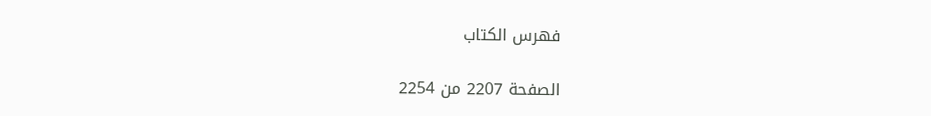فهرس الكتاب

الصفحة 2207 من 2254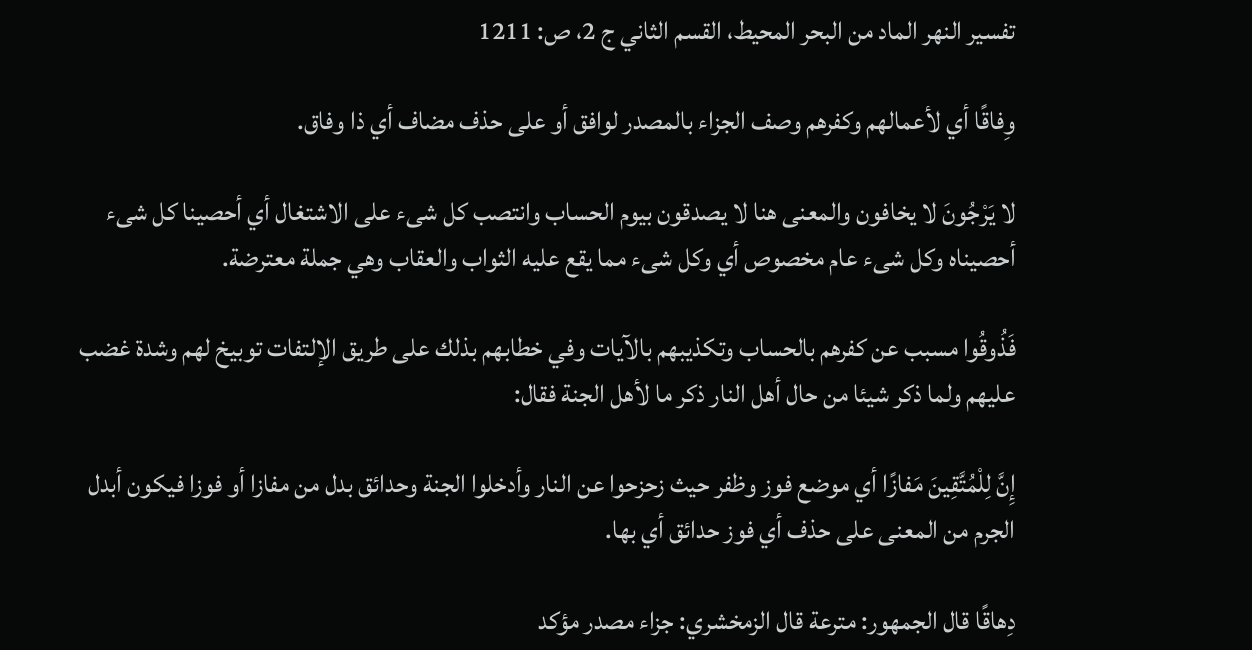تفسير النهر الماد من البحر المحيط، القسم الثاني ج 2، ص: 1211

وِفاقًا أي لأعمالهم وكفرهم وصف الجزاء بالمصدر لوافق أو على حذف مضاف أي ذا وفاق.

لا يَرْجُونَ لا يخافون والمعنى هنا لا يصدقون بيوم الحساب وانتصب كل شىء على الاشتغال أي أحصينا كل شىء أحصيناه وكل شىء عام مخصوص أي وكل شىء مما يقع عليه الثواب والعقاب وهي جملة معترضة.

فَذُوقُوا مسبب عن كفرهم بالحساب وتكذيبهم بالآيات وفي خطابهم بذلك على طريق الإلتفات توبيخ لهم وشدة غضب عليهم ولما ذكر شيئا من حال أهل النار ذكر ما لأهل الجنة فقال:

إِنَّ لِلْمُتَّقِينَ مَفازًا أي موضع فوز وظفر حيث زحزحوا عن النار وأدخلوا الجنة وحدائق بدل من مفازا أو فوزا فيكون أبدل الجرم من المعنى على حذف أي فوز حدائق أي بها.

دِهاقًا قال الجمهور: مترعة قال الزمخشري: جزاء مصدر مؤكد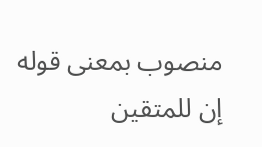منصوب بمعنى قوله إن للمتقين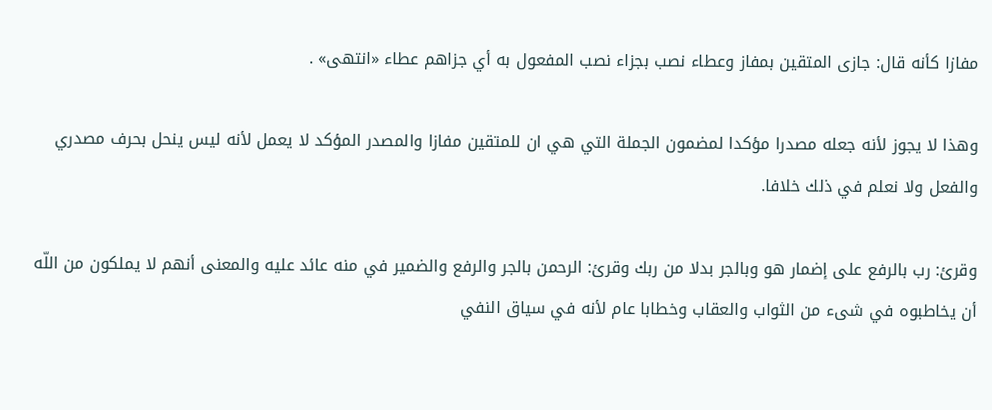مفازا كأنه قال: جازى المتقين بمفاز وعطاء نصب بجزاء نصب المفعول به أي جزاهم عطاء «انتهى» .

وهذا لا يجوز لأنه جعله مصدرا مؤكدا لمضمون الجملة التي هي ان للمتقين مفازا والمصدر المؤكد لا يعمل لأنه ليس ينحل بحرف مصدري والفعل ولا نعلم في ذلك خلافا.

وقرئ: رب بالرفع على إضمار هو وبالجر بدلا من ربك وقرئ: الرحمن بالجر والرفع والضمير في منه عائد عليه والمعنى أنهم لا يملكون من اللّه أن يخاطبوه في شىء من الثواب والعقاب وخطابا عام لأنه في سياق النفي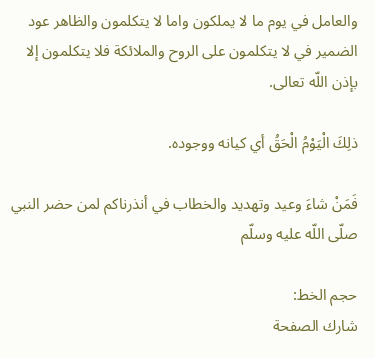والعامل في يوم ما لا يملكون واما لا يتكلمون والظاهر عود الضمير في لا يتكلمون على الروح والملائكة فلا يتكلمون إلا بإذن اللّه تعالى.

ذلِكَ الْيَوْمُ الْحَقُ أي كيانه ووجوده.

فَمَنْ شاءَ وعيد وتهديد والخطاب في أنذرناكم لمن حضر النبي صلّى اللّه عليه وسلّم

حجم الخط:
شارك الصفحة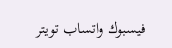فيسبوك واتساب تويتر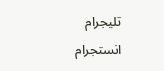تليجرام انستجرام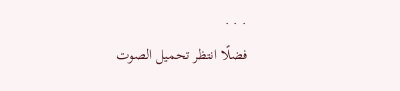. . .
فضلًا انتظر تحميل الصوت